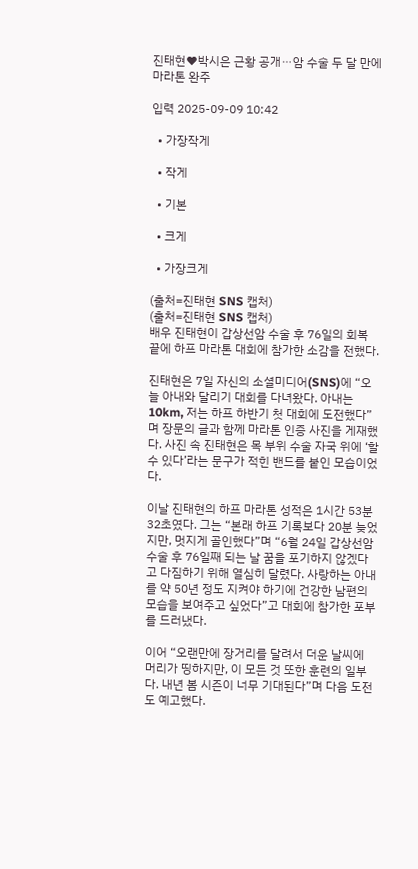진태현♥박시은 근황 공개⋯암 수술 두 달 만에 마라톤 완주

입력 2025-09-09 10:42

  • 가장작게

  • 작게

  • 기본

  • 크게

  • 가장크게

(출처=진태현 SNS 캡처)
(출처=진태현 SNS 캡처)
배우 진태현이 갑상선암 수술 후 76일의 회복 끝에 하프 마라톤 대회에 참가한 소감을 전했다.

진태현은 7일 자신의 소셜미디어(SNS)에 “오늘 아내와 달리기 대회를 다녀왔다. 아내는 10km, 저는 하프 하반기 첫 대회에 도전했다”며 장문의 글과 함께 마라톤 인증 사진을 게재했다. 사진 속 진태현은 목 부위 수술 자국 위에 ‘할 수 있다’라는 문구가 적힌 밴드를 붙인 모습이었다.

이날 진태현의 하프 마라톤 성적은 1시간 53분 32초였다. 그는 “본래 하프 기록보다 20분 늦었지만, 멋지게 골인했다”며 “6월 24일 갑상선암 수술 후 76일째 되는 날 꿈을 포기하지 않겠다고 다짐하기 위해 열심히 달렸다. 사랑하는 아내를 약 50년 정도 지켜야 하기에 건강한 남편의 모습을 보여주고 싶었다”고 대회에 참가한 포부를 드러냈다.

이어 “오랜만에 장거리를 달려서 더운 날씨에 머리가 띵하지만, 이 모든 것 또한 훈련의 일부다. 내년 봄 시즌이 너무 기대된다”며 다음 도전도 예고했다.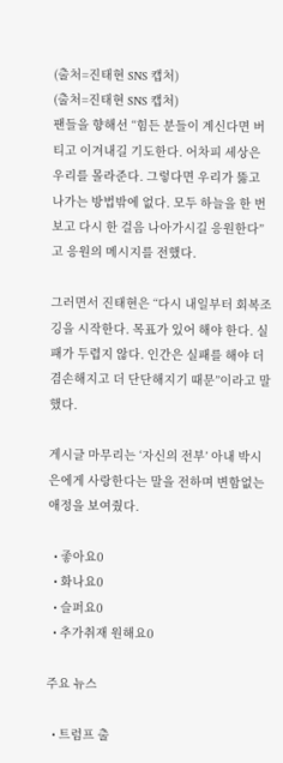(출처=진태현 SNS 캡처)
(출처=진태현 SNS 캡처)
팬들을 향해선 “힘든 분들이 계신다면 버티고 이겨내길 기도한다. 어차피 세상은 우리를 몰라준다. 그렇다면 우리가 뚫고 나가는 방법밖에 없다. 모두 하늘을 한 번 보고 다시 한 걸음 나아가시길 응원한다”고 응원의 메시지를 전했다.

그러면서 진태현은 “다시 내일부터 회복조깅을 시작한다. 목표가 있어 해야 한다. 실패가 두렵지 않다. 인간은 실패를 해야 더 겸손해지고 더 단단해지기 때문”이라고 말했다.

게시글 마무리는 ‘자신의 전부’ 아내 박시은에게 사랑한다는 말을 전하며 변함없는 애정을 보여줬다.

  • 좋아요0
  • 화나요0
  • 슬퍼요0
  • 추가취재 원해요0

주요 뉴스

  • 트럼프 출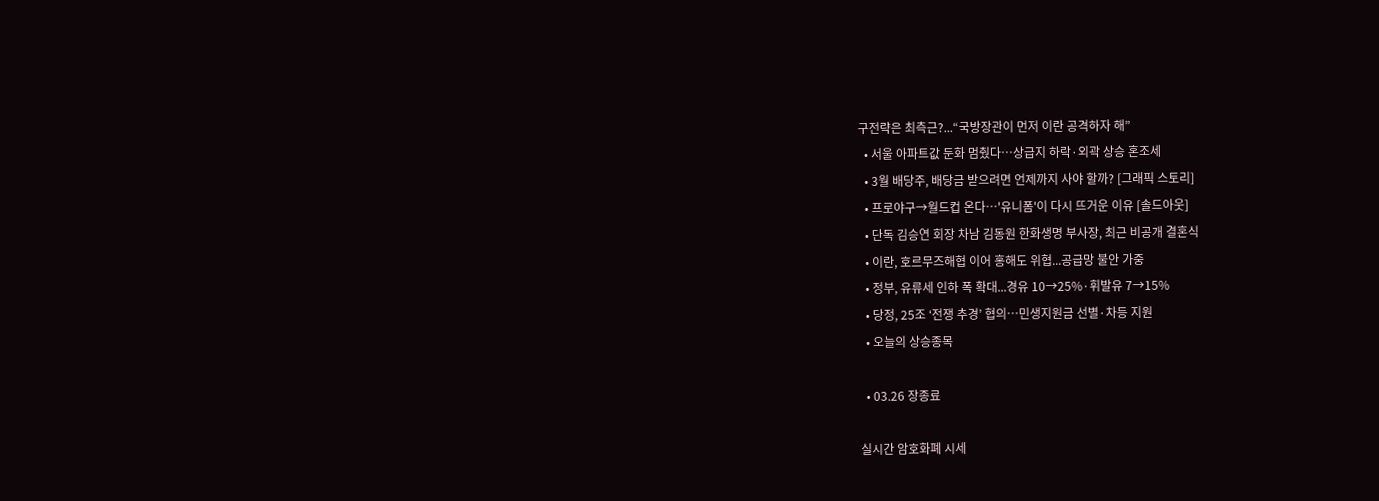구전략은 최측근?...“국방장관이 먼저 이란 공격하자 해”
  • 서울 아파트값 둔화 멈췄다⋯상급지 하락·외곽 상승 혼조세
  • 3월 배당주, 배당금 받으려면 언제까지 사야 할까? [그래픽 스토리]
  • 프로야구→월드컵 온다⋯'유니폼'이 다시 뜨거운 이유 [솔드아웃]
  • 단독 김승연 회장 차남 김동원 한화생명 부사장, 최근 비공개 결혼식
  • 이란, 호르무즈해협 이어 홍해도 위협...공급망 불안 가중
  • 정부, 유류세 인하 폭 확대...경유 10→25%·휘발유 7→15%
  • 당정, 25조 ‘전쟁 추경’ 협의…민생지원금 선별·차등 지원
  • 오늘의 상승종목

  • 03.26 장종료

실시간 암호화폐 시세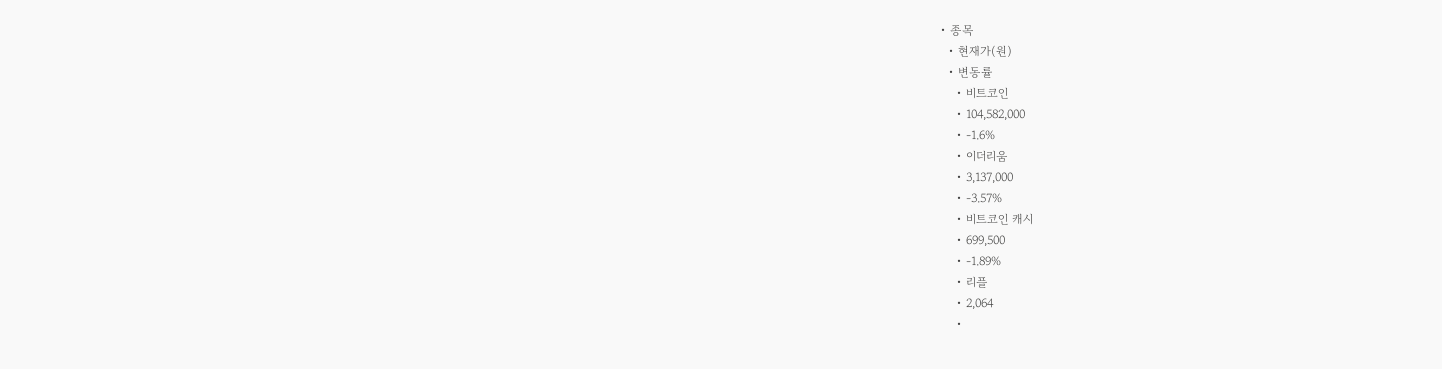• 종목
  • 현재가(원)
  • 변동률
    • 비트코인
    • 104,582,000
    • -1.6%
    • 이더리움
    • 3,137,000
    • -3.57%
    • 비트코인 캐시
    • 699,500
    • -1.89%
    • 리플
    • 2,064
    •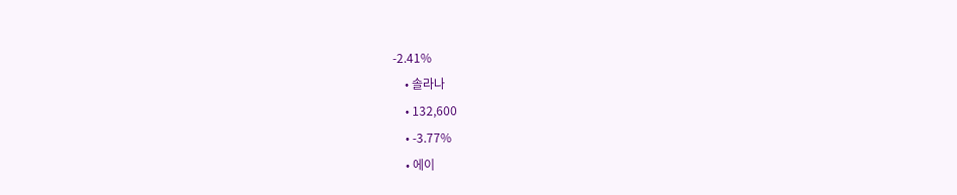-2.41%
    • 솔라나
    • 132,600
    • -3.77%
    • 에이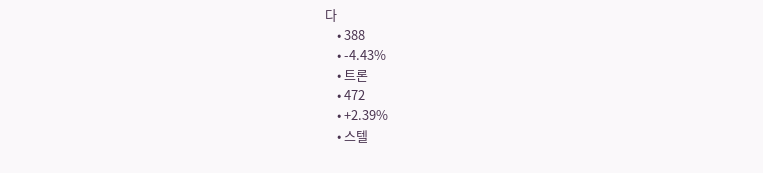다
    • 388
    • -4.43%
    • 트론
    • 472
    • +2.39%
    • 스텔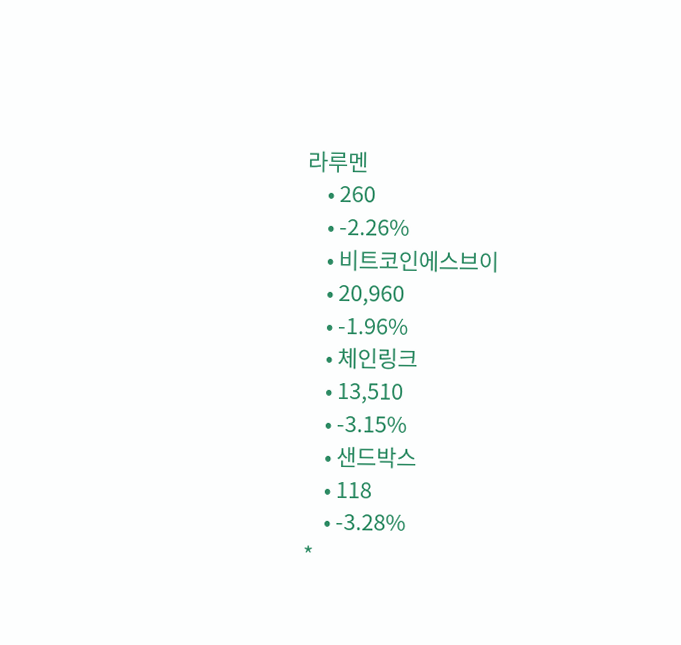라루멘
    • 260
    • -2.26%
    • 비트코인에스브이
    • 20,960
    • -1.96%
    • 체인링크
    • 13,510
    • -3.15%
    • 샌드박스
    • 118
    • -3.28%
*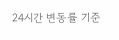24시간 변동률 기준